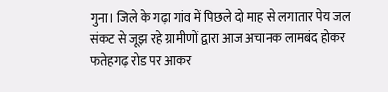गुना। जिले के गढ़ा गांव में पिछले दो माह से लगातार पेय जल संकट से जूझ रहे ग्रामीणों द्वारा आज अचानक लामबंद होकर फतेहगढ़ रोड पर आकर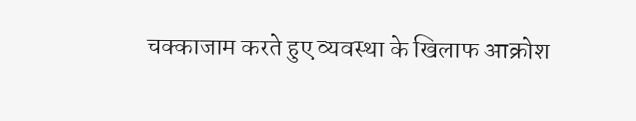चक्काजाम करते हुए व्यवस्था के खिलाफ आक्रोश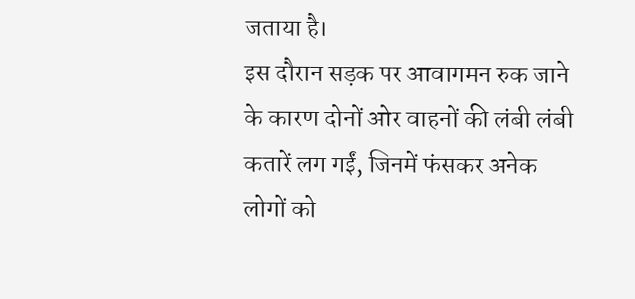जताया है।
इस दौरान सड़क पर आवागमन रुक जाने के कारण दोनों ओर वाहनों की लंबी लंबी कतारें लग गईं, जिनमें फंसकर अनेक लोगों को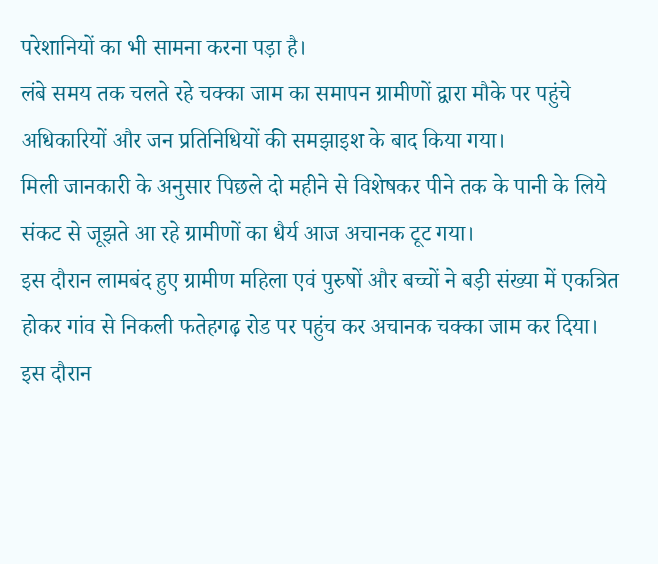परेशानियों का भी सामना करना पड़ा है।
लंबे समय तक चलते रहे चक्का जाम का समापन ग्रामीणों द्वारा मौके पर पहुंचे अधिकारियों और जन प्रतिनिधियों की समझाइश के बाद किया गया।
मिली जानकारी के अनुसार पिछले दो महीने से विशेषकर पीने तक के पानी के लिये संकट से जूझते आ रहे ग्रामीणों का धैर्य आज अचानक टूट गया।
इस दौरान लामबंद हुए ग्रामीण महिला एवं पुरुषों और बच्चों ने बड़ी संख्या में एकत्रित होकर गांव से निकली फतेहगढ़ रोड पर पहुंच कर अचानक चक्का जाम कर दिया।
इस दौरान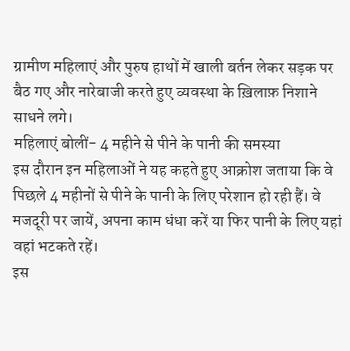ग्रामीण महिलाएं और पुरुष हाथों में खाली बर्तन लेकर सड़क पर बैठ गए और नारेबाजी करते हुए व्यवस्था के ख़िलाफ़ निशाने साधने लगे।
महिलाएं बोलीं- 4 महीने से पीने के पानी की समस्या
इस दौरान इन महिलाओं ने यह कहते हुए आक्रोश जताया कि वे पिछले 4 महीनों से पीने के पानी के लिए परेशान हो रही हैं। वे मजदूरी पर जायें, अपना काम धंधा करें या फिर पानी के लिए यहां वहां भटकते रहें।
इस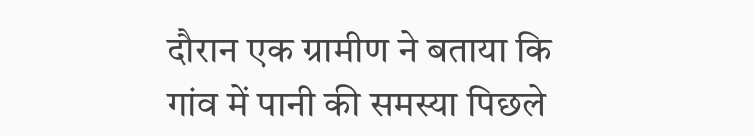दौरान एक ग्रामीण ने बताया कि गांव में पानी की समस्या पिछले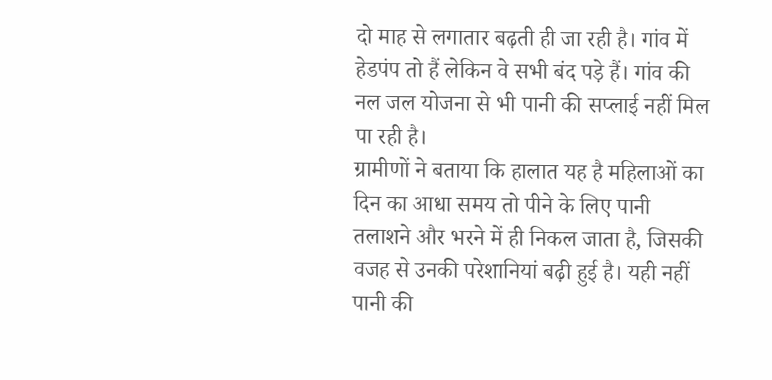दो माह से लगातार बढ़ती ही जा रही है। गांव में हेडपंप तो हैं लेकिन वे सभी बंद पड़े हैं। गांव की नल जल योजना से भी पानी की सप्लाई नहीं मिल पा रही है।
ग्रामीणों ने बताया कि हालात यह है महिलाओं का दिन का आधा समय तो पीने के लिए पानी तलाशने और भरने में ही निकल जाता है, जिसकी वजह से उनकी परेशानियां बढ़ी हुई है। यही नहीं पानी की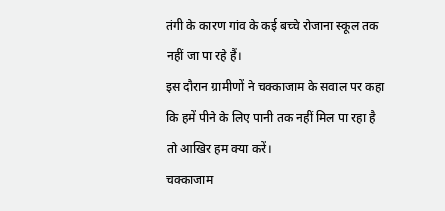तंगी के कारण गांव के कई बच्चे रोजाना स्कूल तक नहीं जा पा रहे हैं।
इस दौरान ग्रामीणों ने चक्काजाम के सवाल पर कहा कि हमें पीने के लिए पानी तक नहीं मिल पा रहा है तो आखिर हम क्या करें।
चक्काजाम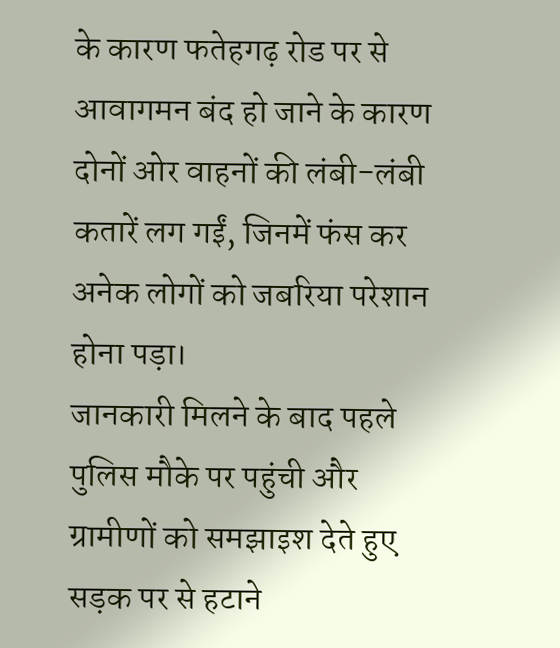के कारण फतेहगढ़ रोड पर से आवागमन बंद हो जाने के कारण दोनों ओर वाहनों की लंबी-लंबी कतारें लग गईं, जिनमें फंस कर अनेक लोगों को जबरिया परेशान होना पड़ा।
जानकारी मिलने के बाद पहले पुलिस मौके पर पहुंची और ग्रामीणों को समझाइश देते हुए सड़क पर से हटाने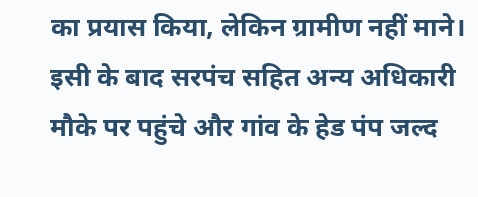का प्रयास किया, लेकिन ग्रामीण नहीं माने।
इसी के बाद सरपंच सहित अन्य अधिकारी मौके पर पहुंचे और गांव के हेड पंप जल्द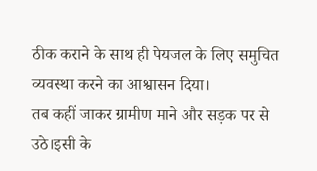ठीक कराने के साथ ही पेयजल के लिए समुचित व्यवस्था करने का आश्वासन दिया।
तब कहीं जाकर ग्रामीण माने और सड़क पर से उठे।इसी के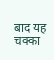बाद यह चक्का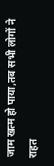जाम खत्म हो पाया,तब सभी लोगों ने राहत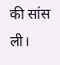की सांस ली।